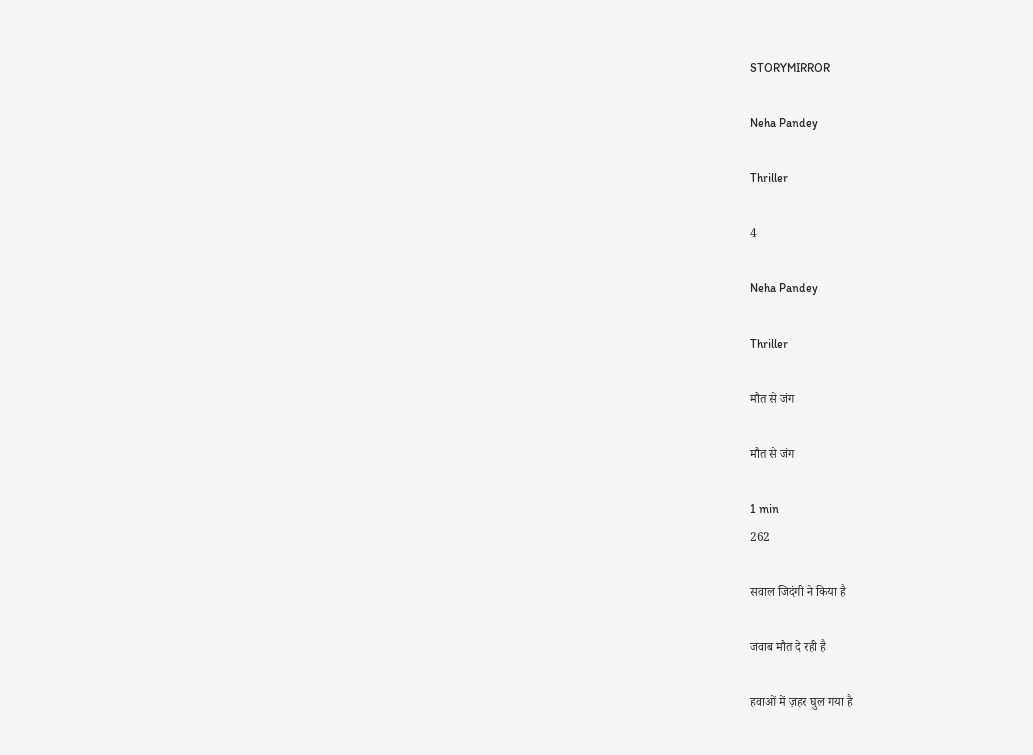STORYMIRROR

Neha Pandey

Thriller

4

Neha Pandey

Thriller

मौत से जंग

मौत से जंग

1 min
262

सवाल जिदंगी ने किया है

जवाब मौत दे रही है

हवाओं में ज़हर घुल गया है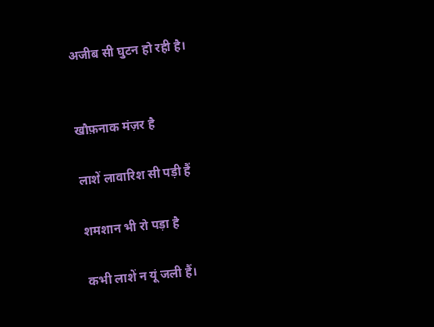अजीब सी घुटन हो रही है।


खौफ़नाक मंज़र है

लाशें लावारिश सी पड़ी हैं

शमशान भी रो पड़ा है

कभी लाशें न यूं जली हैं।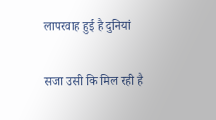लापरवाह हुई है दुनियां

सजा उसी कि मिल रही है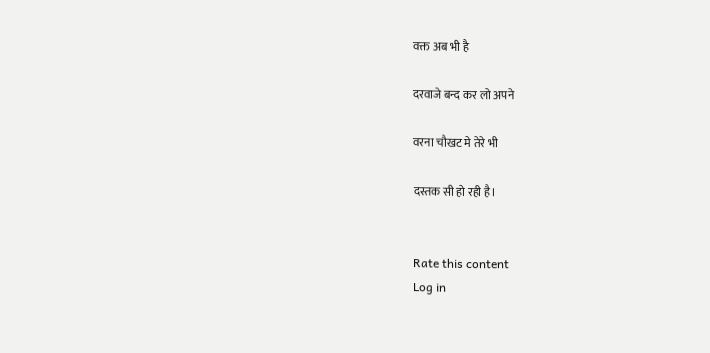वक्त अब भी है

दरवाजे बन्द कर लो अपने

वरना चौखट मे तेरे भी

दस्तक सी हो रही है।


Rate this content
Log in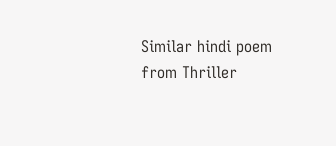Similar hindi poem from Thriller